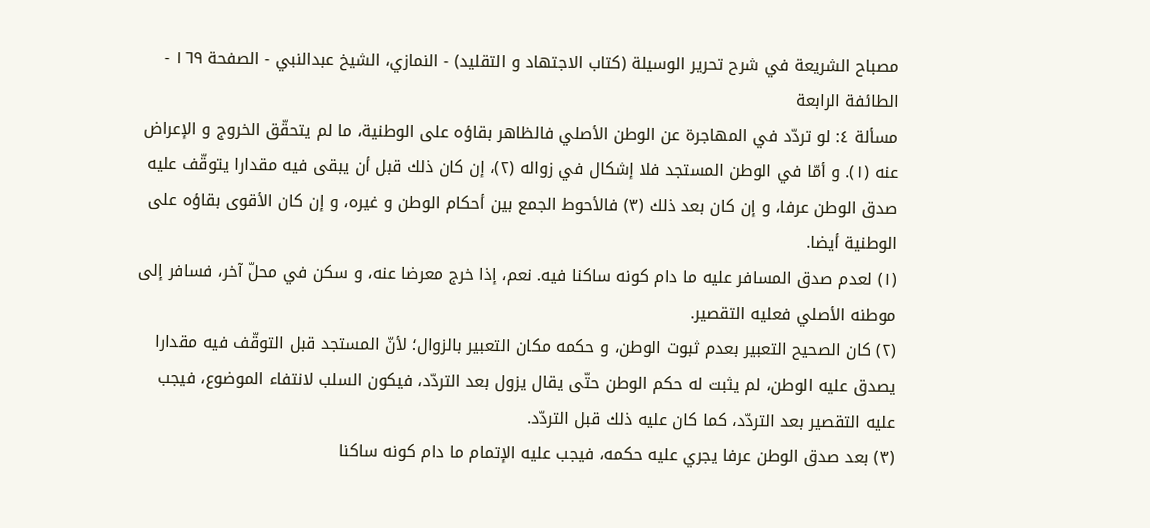مصباح الشريعة في شرح تحرير الوسيلة (كتاب الاجتهاد و التقليد) - النمازي، الشيخ عبدالنبي - الصفحة ١٦٩ - الطائفة الرابعة
مسألة ٤: لو تردّد في المهاجرة عن الوطن الأصلي فالظاهر بقاؤه على الوطنية، ما لم يتحقّق الخروج و الإعراض عنه (١). و أمّا في الوطن المستجد فلا إشكال في زواله (٢)، إن كان ذلك قبل أن يبقى فيه مقدارا يتوقّف عليه صدق الوطن عرفا، و إن كان بعد ذلك (٣) فالأحوط الجمع بين أحكام الوطن و غيره، و إن كان الأقوى بقاؤه على الوطنية أيضا.
(١) لعدم صدق المسافر عليه ما دام كونه ساكنا فيه. نعم، إذا خرج معرضا عنه، و سكن في محلّ آخر، فسافر إلى موطنه الأصلي فعليه التقصير.
(٢) كان الصحيح التعبير بعدم ثبوت الوطن، و حكمه مكان التعبير بالزوال؛ لأنّ المستجد قبل التوقّف فيه مقدارا يصدق عليه الوطن، لم يثبت له حكم الوطن حتّى يقال يزول بعد التردّد، فيكون السلب لانتفاء الموضوع، فيجب عليه التقصير بعد التردّد، كما كان عليه ذلك قبل التردّد.
(٣) بعد صدق الوطن عرفا يجري عليه حكمه، فيجب عليه الإتمام ما دام كونه ساكنا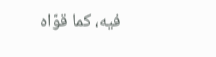فيه، كما قوّاه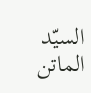السيّد الماتن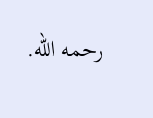رحمه اللّه.